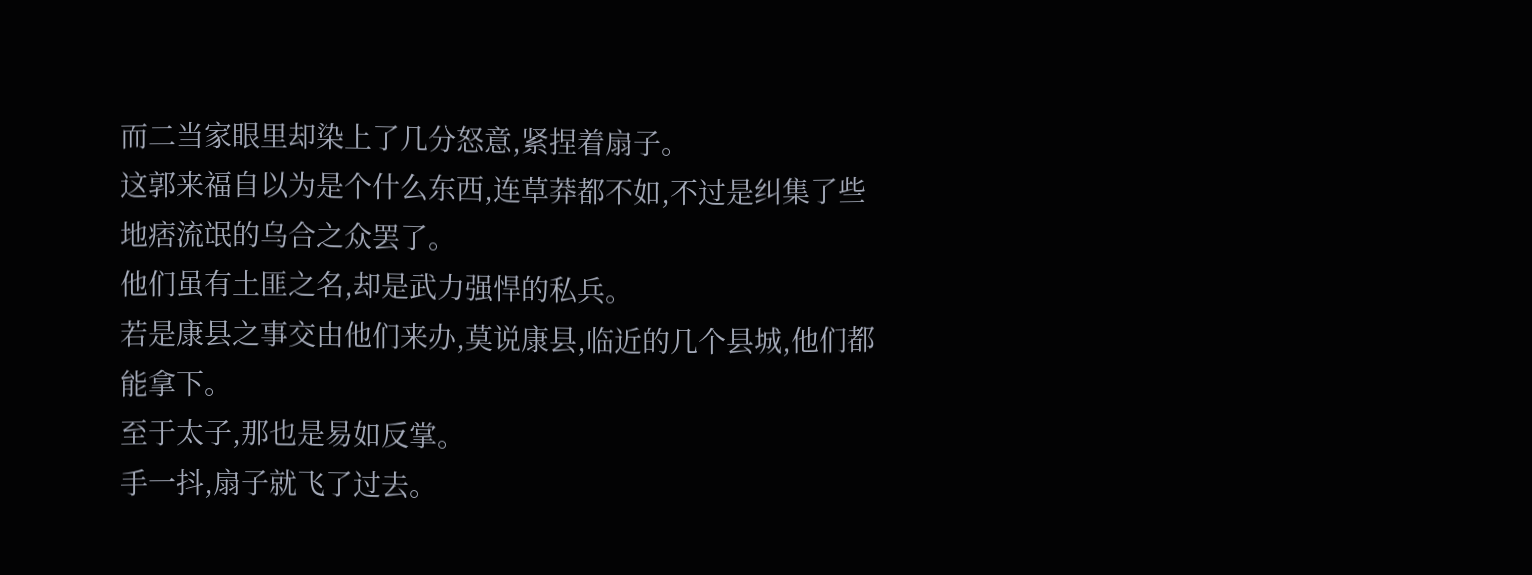而二当家眼里却染上了几分怒意,紧捏着扇子。
这郭来福自以为是个什么东西,连草莽都不如,不过是纠集了些地痞流氓的乌合之众罢了。
他们虽有土匪之名,却是武力强悍的私兵。
若是康县之事交由他们来办,莫说康县,临近的几个县城,他们都能拿下。
至于太子,那也是易如反掌。
手一抖,扇子就飞了过去。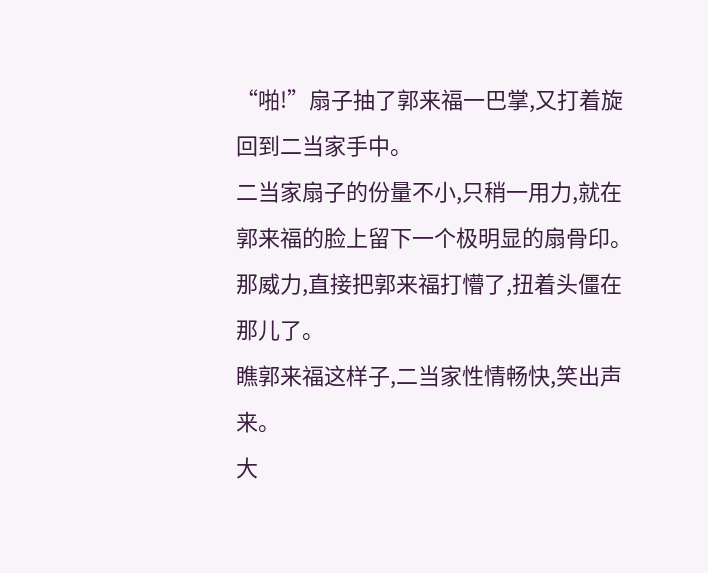“啪!”扇子抽了郭来福一巴掌,又打着旋回到二当家手中。
二当家扇子的份量不小,只稍一用力,就在郭来福的脸上留下一个极明显的扇骨印。
那威力,直接把郭来福打懵了,扭着头僵在那儿了。
瞧郭来福这样子,二当家性情畅快,笑出声来。
大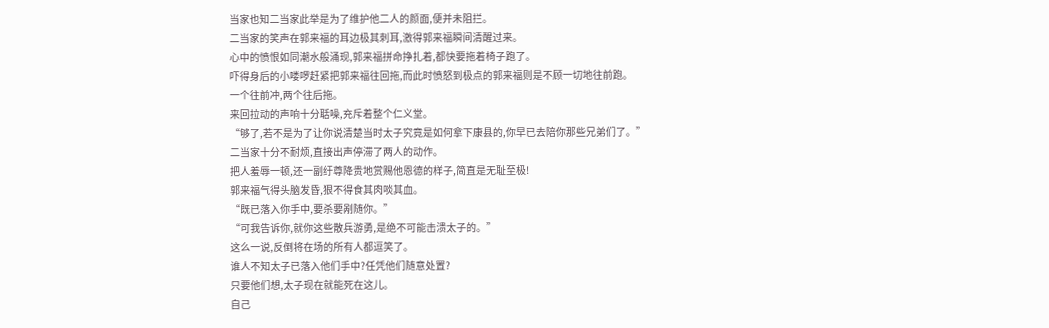当家也知二当家此举是为了维护他二人的颜面,便并未阻拦。
二当家的笑声在郭来福的耳边极其刺耳,激得郭来福瞬间清醒过来。
心中的愤恨如同潮水般涌现,郭来福拼命挣扎着,都快要拖着椅子跑了。
吓得身后的小喽啰赶紧把郭来福往回拖,而此时愤怒到极点的郭来福则是不顾一切地往前跑。
一个往前冲,两个往后拖。
来回拉动的声响十分聒噪,充斥着整个仁义堂。
“够了,若不是为了让你说清楚当时太子究竟是如何拿下康县的,你早已去陪你那些兄弟们了。”
二当家十分不耐烦,直接出声停滞了两人的动作。
把人羞辱一顿,还一副纡尊降贵地赏赐他恩德的样子,简直是无耻至极!
郭来福气得头脑发昏,狠不得食其肉啖其血。
“既已落入你手中,要杀要剐随你。”
“可我告诉你,就你这些散兵游勇,是绝不可能击溃太子的。”
这么一说,反倒将在场的所有人都逗笑了。
谁人不知太子已落入他们手中?任凭他们随意处置?
只要他们想,太子现在就能死在这儿。
自己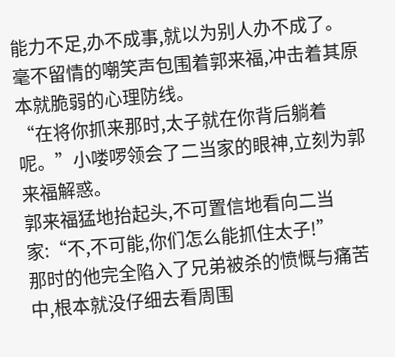能力不足,办不成事,就以为别人办不成了。
毫不留情的嘲笑声包围着郭来福,冲击着其原本就脆弱的心理防线。
“在将你抓来那时,太子就在你背后躺着呢。”小喽啰领会了二当家的眼神,立刻为郭来福解惑。
郭来福猛地抬起头,不可置信地看向二当家:“不,不可能,你们怎么能抓住太子!”
那时的他完全陷入了兄弟被杀的愤慨与痛苦中,根本就没仔细去看周围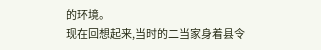的环境。
现在回想起来,当时的二当家身着县令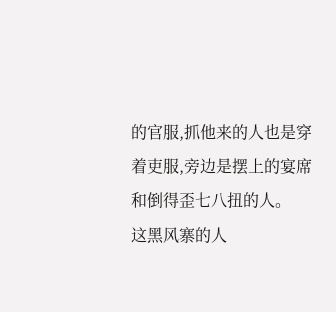的官服,抓他来的人也是穿着吏服,旁边是摆上的宴席和倒得歪七八扭的人。
这黑风寨的人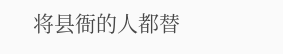将县衙的人都替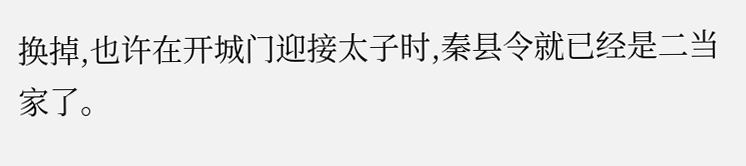换掉,也许在开城门迎接太子时,秦县令就已经是二当家了。